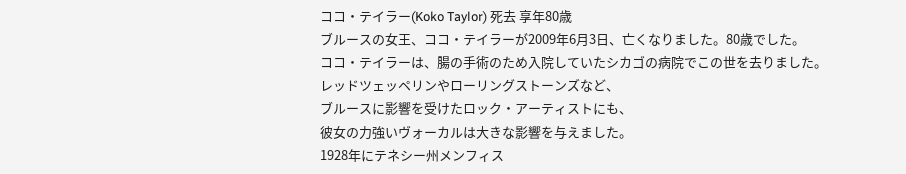ココ・テイラー(Koko Taylor) 死去 享年80歳
ブルースの女王、ココ・テイラーが2009年6月3日、亡くなりました。80歳でした。
ココ・テイラーは、腸の手術のため入院していたシカゴの病院でこの世を去りました。
レッドツェッペリンやローリングストーンズなど、
ブルースに影響を受けたロック・アーティストにも、
彼女の力強いヴォーカルは大きな影響を与えました。
1928年にテネシー州メンフィス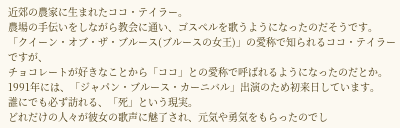近郊の農家に生まれたココ・テイラー。
農場の手伝いをしながら教会に通い、ゴスペルを歌うようになったのだそうです。
「クイーン・オブ・ザ・ブルース(ブルースの女王)」の愛称で知られるココ・テイラーですが、
チョコレートが好きなことから「ココ」との愛称で呼ばれるようになったのだとか。
1991年には、「ジャパン・ブルース・カーニバル」出演のため初来日しています。
誰にでも必ず訪れる、「死」という現実。
どれだけの人々が彼女の歌声に魅了され、元気や勇気をもらったのでし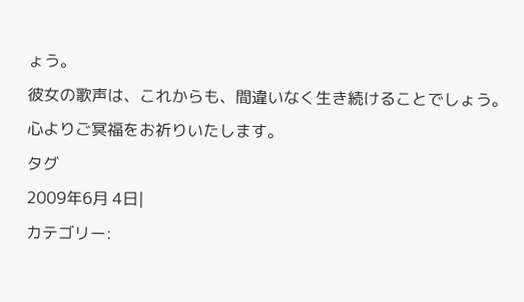ょう。
彼女の歌声は、これからも、間違いなく生き続けることでしょう。
心よりご冥福をお祈りいたします。
タグ
2009年6月 4日|
カテゴリー: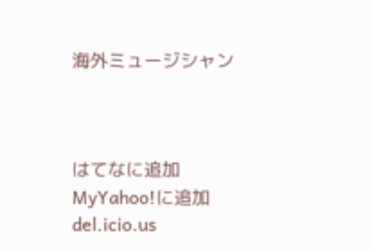海外ミュージシャン



はてなに追加
MyYahoo!に追加
del.icio.us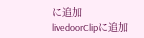に追加
livedoorClipに追加